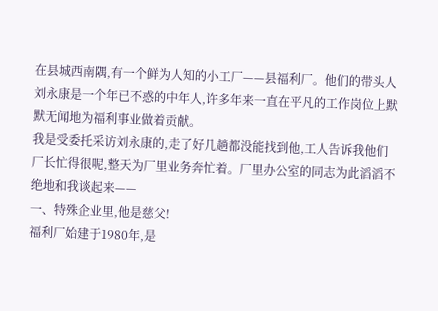在县城西南隅,有一个鲜为人知的小工厂——县福利厂。他们的带头人刘永康是一个年已不惑的中年人,许多年来一直在平凡的工作岗位上默默无闻地为福利事业做着贡献。
我是受委托采访刘永康的,走了好几趟都没能找到他,工人告诉我他们厂长忙得很呢,整天为厂里业务奔忙着。厂里办公室的同志为此滔滔不绝地和我谈起来——
一、特殊企业里,他是慈父!
福利厂始建于1980年,是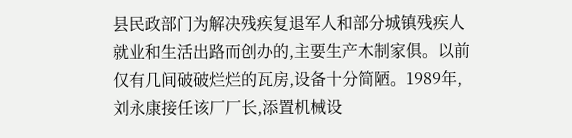县民政部门为解决残疾复退军人和部分城镇残疾人就业和生活出路而创办的,主要生产木制家俱。以前仅有几间破破烂烂的瓦房,设备十分简陋。1989年,刘永康接任该厂厂长,添置机械设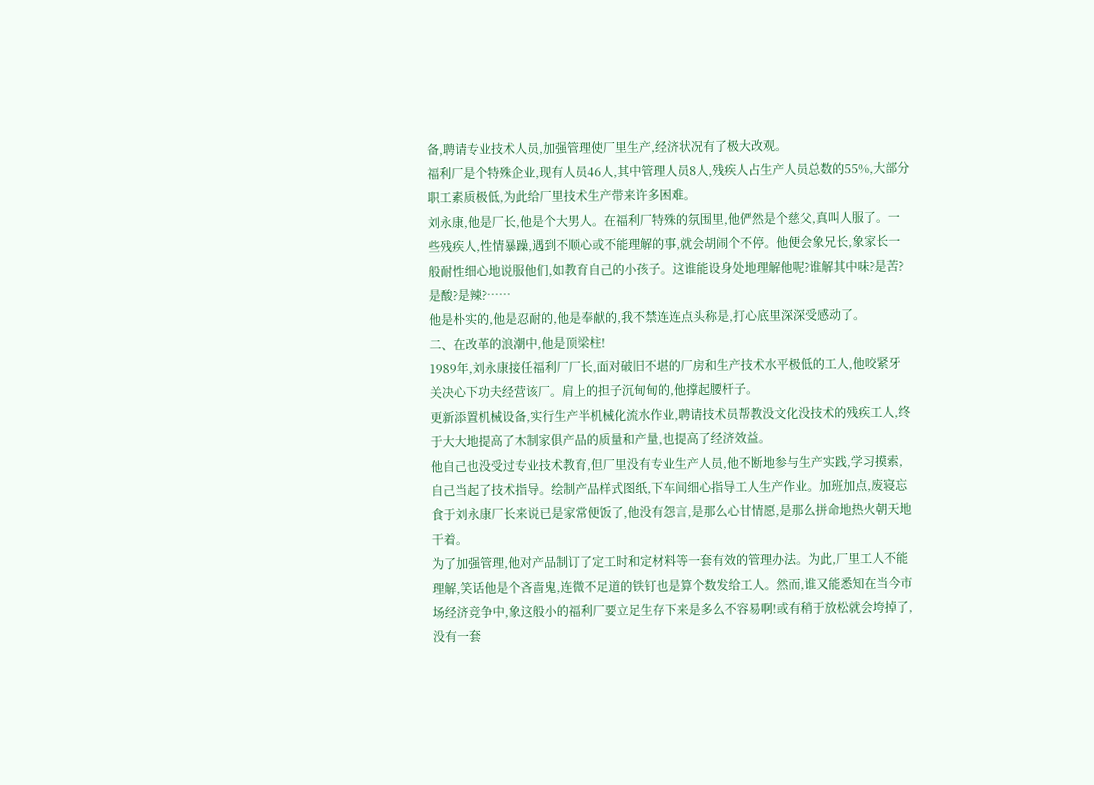备,聘请专业技术人员,加强管理使厂里生产,经济状况有了极大改观。
福利厂是个特殊企业,现有人员46人,其中管理人员8人,残疾人占生产人员总数的55%,大部分职工素质极低,为此给厂里技术生产带来许多困难。
刘永康,他是厂长,他是个大男人。在福利厂特殊的氛围里,他俨然是个慈父,真叫人服了。一些残疾人,性情暴躁,遇到不顺心或不能理解的事,就会胡闹个不停。他便会象兄长,象家长一般耐性细心地说服他们,如教育自己的小孩子。这谁能设身处地理解他呢?谁解其中味?是苦?是酸?是辣?……
他是朴实的,他是忍耐的,他是奉献的,我不禁连连点头称是,打心底里深深受感动了。
二、在改革的浪潮中,他是顶梁柱!
1989年,刘永康接任福利厂厂长,面对破旧不堪的厂房和生产技术水平极低的工人,他咬紧牙关决心下功夫经营该厂。肩上的担子沉甸甸的,他撑起腰杆子。
更新添置机械设备,实行生产半机械化流水作业,聘请技术员帮教没文化没技术的残疾工人,终于大大地提高了木制家俱产品的质量和产量,也提高了经济效益。
他自己也没受过专业技术教育,但厂里没有专业生产人员,他不断地参与生产实践,学习摸索,自己当起了技术指导。绘制产品样式图纸,下车间细心指导工人生产作业。加班加点,废寝忘食于刘永康厂长来说已是家常便饭了,他没有怨言,是那么心甘情愿,是那么拼命地热火朝天地干着。
为了加强管理,他对产品制订了定工时和定材料等一套有效的管理办法。为此,厂里工人不能理解,笑话他是个吝啬鬼,连微不足道的铁钉也是算个数发给工人。然而,谁又能悉知在当今市场经济竞争中,象这般小的福利厂要立足生存下来是多么不容易啊!或有稍于放松就会垮掉了,没有一套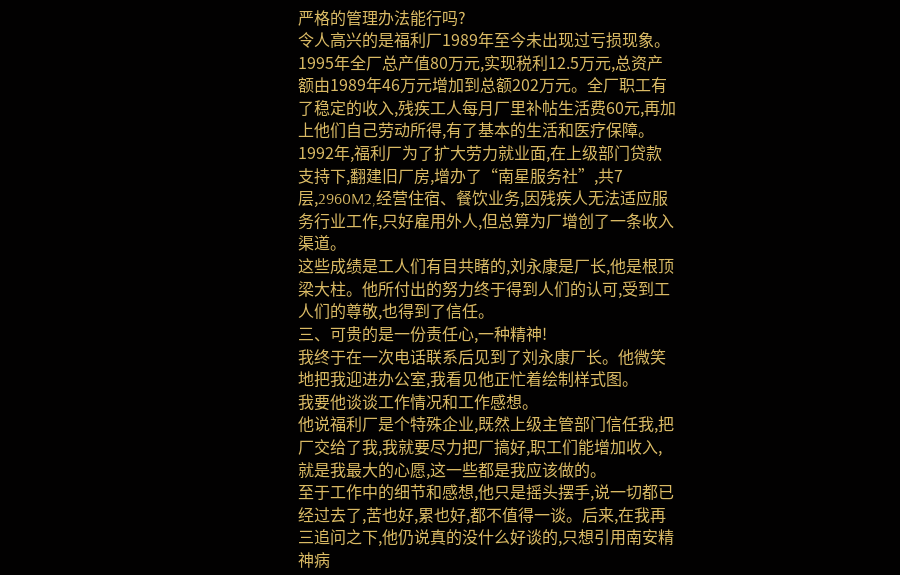严格的管理办法能行吗?
令人高兴的是福利厂1989年至今未出现过亏损现象。1995年全厂总产值80万元,实现税利12.5万元,总资产额由1989年46万元增加到总额202万元。全厂职工有了稳定的收入,残疾工人每月厂里补帖生活费60元,再加上他们自己劳动所得,有了基本的生活和医疗保障。
1992年,福利厂为了扩大劳力就业面,在上级部门贷款支持下,翻建旧厂房,增办了“南星服务社”,共7层,2960M2,经营住宿、餐饮业务,因残疾人无法适应服务行业工作,只好雇用外人,但总算为厂增创了一条收入渠道。
这些成绩是工人们有目共睹的,刘永康是厂长,他是根顶梁大柱。他所付出的努力终于得到人们的认可,受到工人们的尊敬,也得到了信任。
三、可贵的是一份责任心,一种精神!
我终于在一次电话联系后见到了刘永康厂长。他微笑地把我迎进办公室,我看见他正忙着绘制样式图。
我要他谈谈工作情况和工作感想。
他说福利厂是个特殊企业,既然上级主管部门信任我,把厂交给了我,我就要尽力把厂搞好,职工们能增加收入,就是我最大的心愿,这一些都是我应该做的。
至于工作中的细节和感想,他只是摇头摆手,说一切都已经过去了,苦也好,累也好,都不值得一谈。后来,在我再三追问之下,他仍说真的没什么好谈的,只想引用南安精神病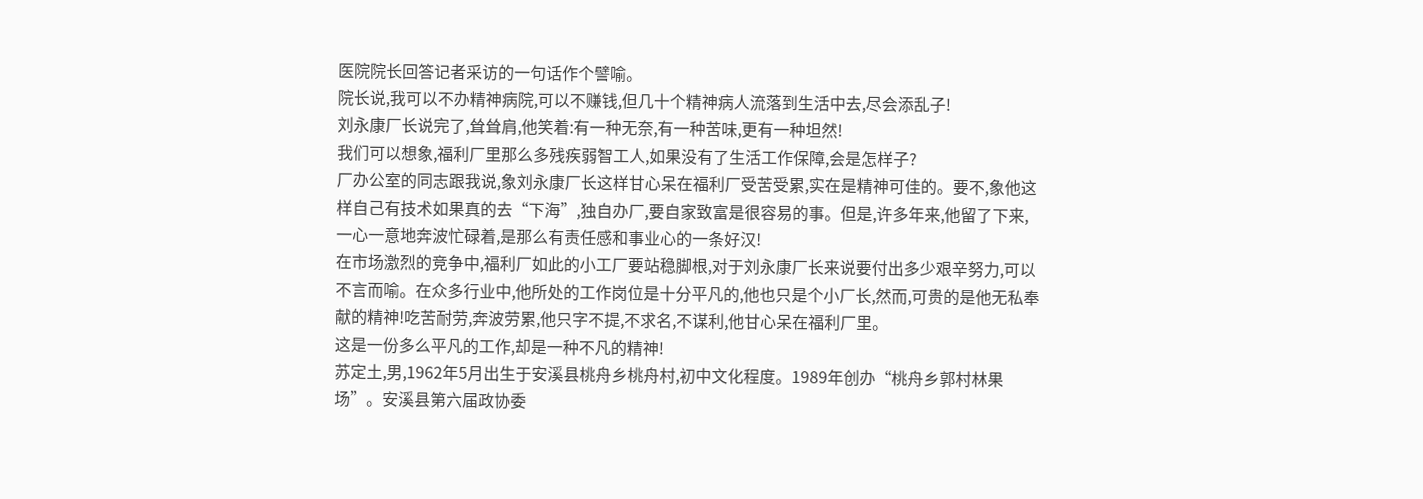医院院长回答记者采访的一句话作个譬喻。
院长说,我可以不办精神病院,可以不赚钱,但几十个精神病人流落到生活中去,尽会添乱子!
刘永康厂长说完了,耸耸肩,他笑着:有一种无奈,有一种苦味,更有一种坦然!
我们可以想象,福利厂里那么多残疾弱智工人,如果没有了生活工作保障,会是怎样子?
厂办公室的同志跟我说,象刘永康厂长这样甘心呆在福利厂受苦受累,实在是精神可佳的。要不,象他这样自己有技术如果真的去“下海”,独自办厂,要自家致富是很容易的事。但是,许多年来,他留了下来,一心一意地奔波忙碌着,是那么有责任感和事业心的一条好汉!
在市场激烈的竞争中,福利厂如此的小工厂要站稳脚根,对于刘永康厂长来说要付出多少艰辛努力,可以不言而喻。在众多行业中,他所处的工作岗位是十分平凡的,他也只是个小厂长,然而,可贵的是他无私奉献的精神!吃苦耐劳,奔波劳累,他只字不提,不求名,不谋利,他甘心呆在福利厂里。
这是一份多么平凡的工作,却是一种不凡的精神!
苏定土,男,1962年5月出生于安溪县桃舟乡桃舟村,初中文化程度。1989年创办“桃舟乡郭村林果场”。安溪县第六届政协委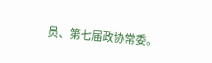员、第七届政协常委。